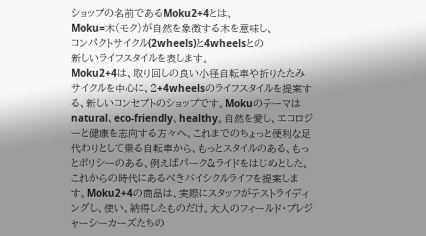ショップの名前であるMoku2+4とは、
Moku=木(モク)が自然を象徴する木を意味し、
コンパクトサイクル(2wheels)と4wheelsとの
新しいライフスタイルを表します。
Moku2+4は、取り回しの良い小径自転車や折りたたみサイクルを中心に、2+4wheelsのライフスタイルを提案する、新しいコンセプトのショップです。Mokuのテーマはnatural、eco-friendly、healthy。自然を愛し、エコロジーと健康を志向する方々へ、これまでのちょっと便利な足代わりとして乗る自転車から、もっとスタイルのある、もっとポリシーのある、例えばパーク&ライドをはじめとした、これからの時代にあるべきバイシクルライフを提案します。Moku2+4の商品は、実際にスタッフがテストライディングし、使い、納得したものだけ。大人のフィールド・プレジャーシーカーズたちの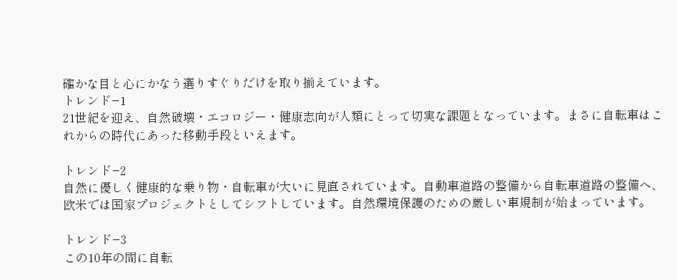確かな目と心にかなう選りすぐりだけを取り揃えています。
トレンド−1
21世紀を迎え、自然破壊・エコロジー・健康志向が人類にとって切実な課題となっています。まさに自転車はこれからの時代にあった移動手段といえます。

トレンド−2
自然に優しく健康的な乗り物・自転車が大いに見直されています。自動車道路の整備から自転車道路の整備へ、欧米では国家プロジェクトとしてシフトしています。自然環境保護のための厳しい車規制が始まっています。

トレンド−3
この10年の間に自転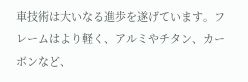車技術は大いなる進歩を遂げています。フレームはより軽く、アルミやチタン、カーボンなど、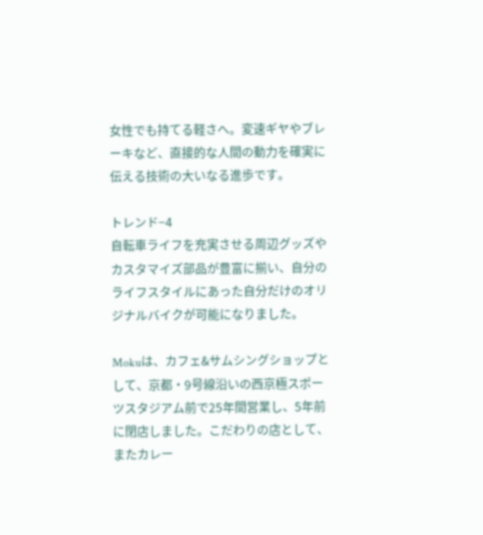女性でも持てる軽さへ。変速ギヤやブレーキなど、直接的な人間の動力を確実に伝える技術の大いなる進歩です。

トレンド−4
自転車ライフを充実させる周辺グッズやカスタマイズ部品が豊富に揃い、自分のライフスタイルにあった自分だけのオリジナルバイクが可能になりました。

Mokuは、カフェ&サムシングショップとして、京都・9号線沿いの西京極スポーツスタジアム前で25年間営業し、5年前に閉店しました。こだわりの店として、またカレー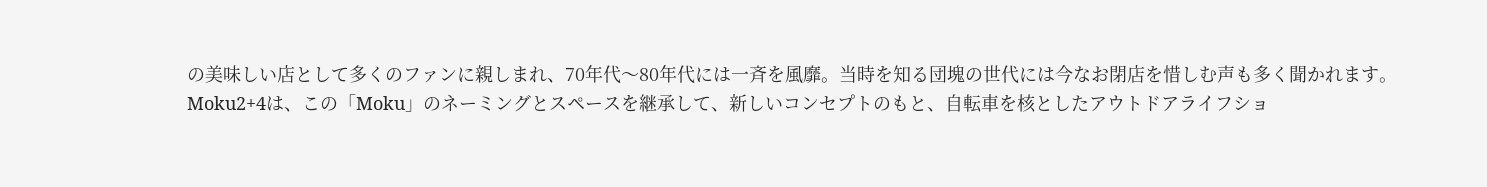の美味しい店として多くのファンに親しまれ、70年代〜80年代には一斉を風靡。当時を知る団塊の世代には今なお閉店を惜しむ声も多く聞かれます。
Moku2+4は、この「Moku」のネーミングとスペースを継承して、新しいコンセプトのもと、自転車を核としたアウトドアライフショ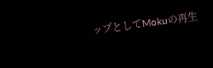ップとしてMokuの再生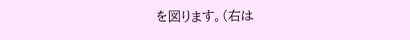を図ります。(右は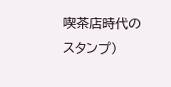喫茶店時代のスタンプ)